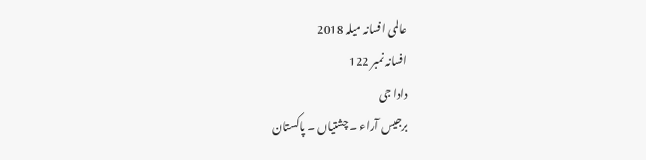عالمی افسانہ میلہ 2018
افسانہ نمبر 122
دادا جی
برجیس آراء ۔ چشتیاں ۔ پاکستان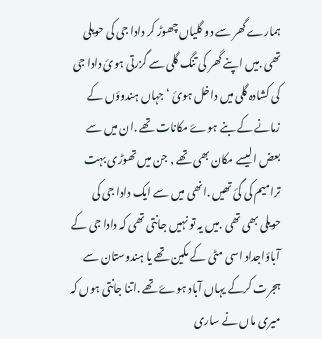ہمارے گھر سے دو گلیاں چھوڑ کر دادا جی کی حویلی تھی .میں اپنے گھر کی تنگ گلی سے گزرتی ہوئ دادا جی کی کشادہ گلی میں داخل ہوئ ‘ جہاں ہندوؤں کے زمانے کے بنے ہوۓ مکانات تھے .ان میں سے بعض الیسے مکان بھی تھے , جن میں تھوڑی بہت ترامیم کی گئ تھیں .انھی میں سے ایک دادا جی کی حویلی بھی تھی .میں یہ تو نہیں جانتی تھی کہ دادا جی کے آباؤاجداد اسی مٹی کے مکین تھے یا ہندوستان سے ہجرت کرکے یہاں آباد ہوۓ تھے .اتنا جانتی ہوں کہ میری ماں نے ساری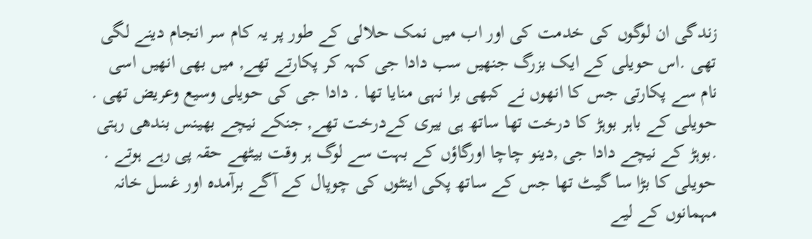زندگی ان لوگوں کی خدمت کی اور اب میں نمک حلالی کے طور پر یہ کام سر انجام دینے لگی تھی .اس حویلی کے ایک بزرگ جنھیں سب دادا جی کہہ کر پکارتے تھے, میں بھی انھیں اسی نام سے پکارتی جس کا انھوں نے کبھی برا نہی منایا تھا . دادا جی کی حویلی وسیع وعریض تھی . حویلی کے باہر بوہڑ کا درخت تھا ساتھ ہی بیری کےدرخت تھے, جنکے نیچے بھینس بندھی رہتی .بوہڑ کے نیچے دادا جی ,دینو چاچا اورگاؤں کے بہت سے لوگ ہر وقت بیٹھے حقہ پی رہے ہوتے .
حویلی کا بڑا سا گیٹ تھا جس کے ساتھ پکی اینٹوں کی چوپال کے آگے برآمدہ اور غسل خانہ مہمانوں کے لیے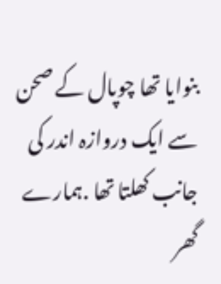بنوایا تھا چوپال کے صحن سے ایک دروازہ اندر کی جانب کھلتا تھا .ہمارے گھر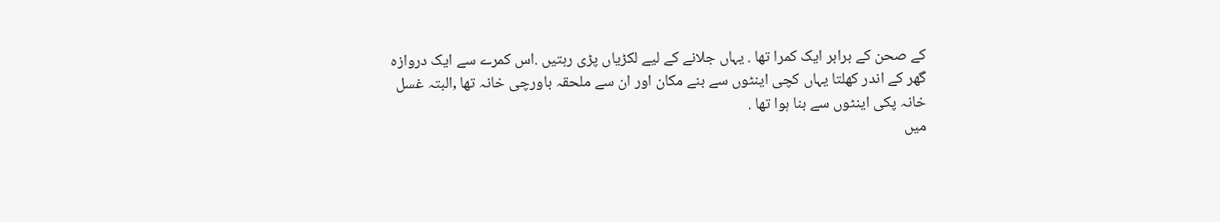کے صحن کے برابر ایک کمرا تھا . یہاں جلانے کے لیے لکڑیاں پڑی رہتیں .اس کمرے سے ایک دروازہ گھر کے اندر کھلتا یہاں کچی اینٹوں سے بنے مکان اور ان سے ملحقہ باورچی خانہ تھا ,البتہ غسل خانہ پکی اینٹوں سے بنا ہوا تھا .
میں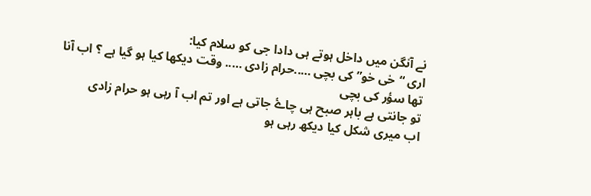نے آنگن میں داخل ہوتے ہی دادا جی کو سلام کیا:
اری “خی خو” کی بچی …..حرام زادی ….. وقت دیکھا کیا ہو گیا ہے ؟ اب آنا تھا سؤر کی بچی
تو جانتی ہے باہر صبح ہی چاۓ جاتی ہے اور تم اب آ رہی ہو حرام زادی
اب میری شکل کیا دیکھ رہی ہو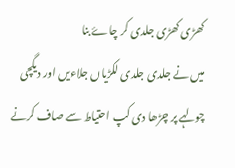کھڑی کھڑی جلدی کر چاۓ بنا
میں نے جلدی جلدی لکڑیاں جلاءیں اور دیگچی چولہے پر چڑھا دی کپ احتیاط سے صاف کرنے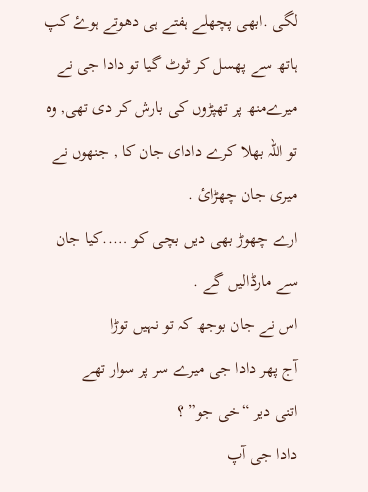لگی .ابھی پچھلے ہفتے ہی دھوتے ہوۓ کپ ہاتھ سے پھسل کر ٹوٹ گیا تو دادا جی نے میرےمنھ پر تھپڑوں کی بارش کر دی تھی, وہ تو اللہ بھلا کرے دادای جان کا , جنھوں نے میری جان چھڑائ .
ارے چھوڑ بھی دیں بچی کو …..کیا جان سے مارڈالیں گے .
اس نے جان بوجھ کہ تو نہیں توڑا
آج پھر دادا جی میرے سر پر سوار تھے
اتنی دیر “خی جو” ؟
دادا جی آپ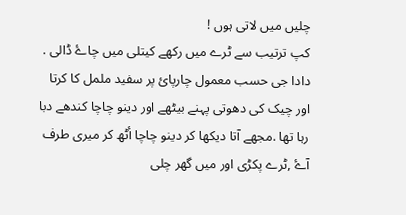چلیں میں لاتی ہوں !
کپ ترتیب سے ٹرے میں رکھے کیتلی میں چاۓ ڈالی .
دادا جی حسب معمول چارپائ پر سفید ململ کا کرتا اور چیک کی دھوتی پہنے بیٹھے اور دینو چاچا کندھے دبا رہا تھا .مجھے آتا دیکھا کر دینو چاچا أٹھ کر میری طرف آۓ ,ٹرے پکڑی اور میں گھر چلی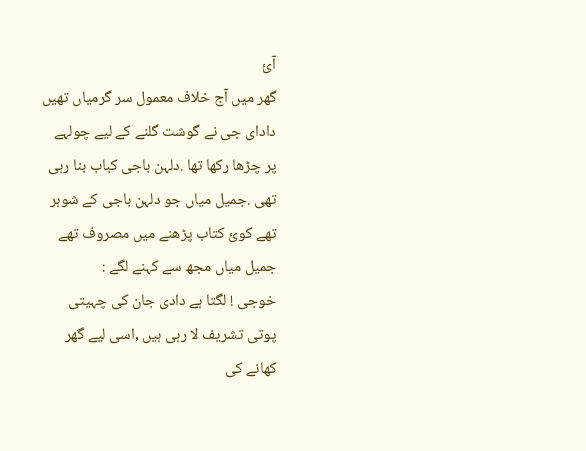آئ
گھر میں آج خلاف معمول سر گرمیاں تھیں دادای جی نے گوشت گلنے کے لیے چولہے پر چڑھا رکھا تھا .دلہن باجی کباب بنا رہی تھی .جمیل میاں جو دلہن باجی کے شوہر تھے کوئ کتاب پڑھنے میں مصروف تھے
جمیل میاں مجھ سے کہنے لگے :
خوجی ! لگتا ہے دادی جان کی چہیتی پوتی تشریف لا رہی ہیں ,اسی لیے گھر کھانے کی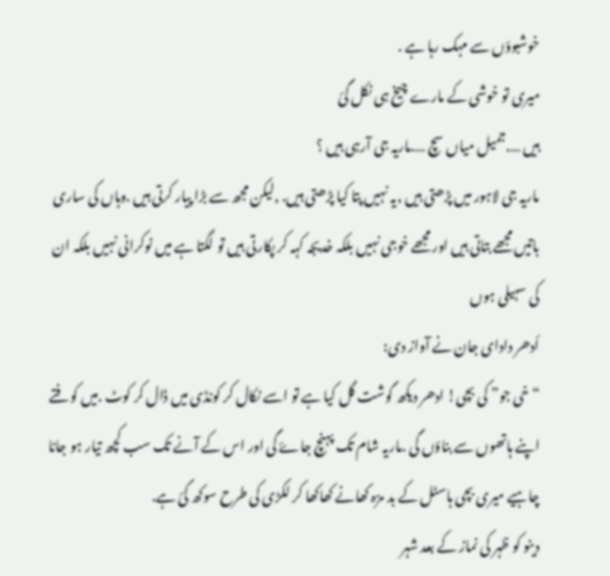خوشبوؤں سے مہک رہا ہے .
میری تو خوشی کے مارے چیخ ہی نکل گئ
ہیں ….جمیل میاں سچ ….ماریہ جی آرہی ہیں ؟
ماریہ جی لاہور میں پڑھتی ہیں ,یہ نہیں پتا کیا پڑھتی ہیں. ,لیکن مجھ سے بڑا پیار کرتی ہیں .وہاں کی ساری باتیں مجھے بتاتی ہیں اور مجھے خوجی نہیں بلکہ خدیجہ کہہ کر پکارتی ہیں تو لگتا ہے میں نوکرانی نہیں بلکہ ان کی سہیلی ہوں
أدھر دادای جان نے آواز دی:
“خی جو” کی بچی! ادھر دیکھ گوشت گل کیا ہے تو اسے نکال کر کونڈی میں ڈال کر کوٹ .میں کوفتے اپنے ہاتھوں سے بناؤں گی .ماریہ شام تک پہنچ جاۓ گی اور اس کے آنے تک سب کچھ تیار ہو جانا چاہیے میری بچی ہاسٹل کے بد مزہ کھانے کھاکھا کر لکڑی کی طرح سوکھ گئ ہے.
دینو کو ظہر کی نماز کے بعد شہر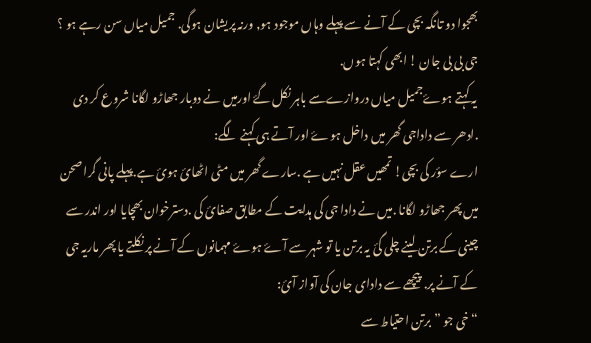بھجوا دو تانگہ بچی کے آنے سے پہلے وہاں موجود ہو, ورنہ پریشان ہوگی. جمیل میاں سن رہے ہو ؟
جی بی بی جان ! ابھی کہتا ہوں.
یہ کہتے ہوۓجمیل میاں دروازےسے باہر نکل گۓ اورمیں نے دوبار جھاڑو لگانا شروع کر دی .ادھر سے داداجی گھر میں داخل ہوۓ اور آتے ہی کہنے لگے:
ارے سؤر کی بچی! تمھیں عقل نہیں ہے .سارے گھر میں مٹی اٹھائ ہوئ ہے.پہلے پانی گرا صحن میں پھر جھاڑو لگانا .میں نے دادا جی کی ہدایت کے مطابق صفائ کی .دسترخوان بھچایا اور اندر سے چینی کے برتن لینے چلی گئ یہ برتن یا تو شہر سے آۓ ہوۓ مہمانوں کے آنے پر نکلتے یا پھر ماریہ جی کے آنے پر. پیچھے سے دادای جان کی آواز آئ:
“خی جو ” برتن احتیاط سے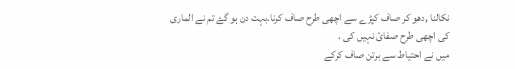نکالنا ,دھو کر صاف کپڑے سے اچھی طرح صاف کرنا.بہت دن ہو گۓ تم نے الماری کی اچھی طرح صفائ نہیں کی .
میں نے احتیاط سے برتن صاف کرکے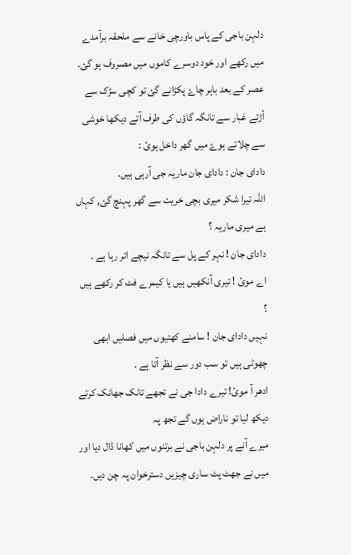دلہن باجی کے پاس باورچی خانے سے ملحقہ برآمدے میں رکھے اور خود دوسرے کاموں میں مصروف ہو گئ.
عصر کے بعد باہر چاۓ پکڑانے گئ تو کچی سڑک سے أڑتے غبار سے تانگہ گاؤں کی طرف آتے دیکھا خوشی سے چلاتے ہوۓ میں گھر داخل ہوئ :
دادای جان : دادای جان ماریہ جی آرہی ہیں.
اللہ تیرا شکر میری بچی خریت سے گھر پہنچ گئ, کہاں ہے میری ماریہ ؟
دادای جان ! نہر کے پل سے تانگہ نیچے اتر رہا ہے .
اے موئ ! تیری آنکھیں ہیں یا کیمرے فٹ کر رکھے ہیں ؟
نہیں دادای جان ! سامنے کھتیوں میں فصلیں ابھی چھوٹی ہیں تو سب دور سے نظر آتا ہے .
ادھر آ موئ! تیرے دادا جی نے تجھے تانک جھانک کرتے دیکھ لیا تو ناراض ہوں گے تجھ پہ
میرے آنے پر دلہن باجی نے برتنوں میں کھانا ڈال دیا اور میں نے جھٹ پٹ ساری چیزیں دسترخوان پہ چن دیں.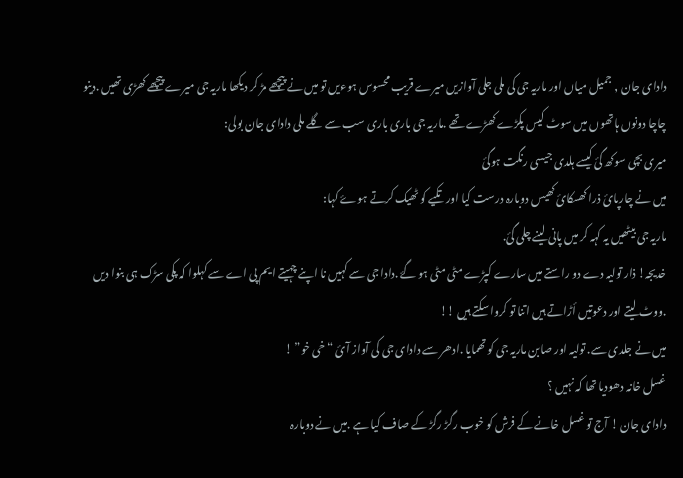دادای جان , جمیل میاں اور ماریہ جی کی ملی جلی آوازیں میرے قریب محسوس ہوءیں تو میں نے پیچھے مڑ کر دیکھا ماریہ جی میرے پیچھے کھڑی تھیں .دینو چاچا دونوں ہاتھوں میں سوٹ کیس پکڑے کھڑے تھے .ماریہ جی باری باری سب سے گلے ملی دادای جان بولی:
میری بچی سوکھ گئ کیسے ہلدی جیسی رنگت ہوگئ
میں نے چارپائ ذرا کھسکائ کھیس دوبارہ درست کیا اور تکیے کو ٹھیک کرتے ہوۓ کہا:
ماریہ جی بیٹھیں یہ کہہ کر میں پانی لینے چلی گئ.
خدیجہ! ذار تولیہ دے دو راستے میں سارے کپڑے مٹی مٹی ہو گۓ .دادا جی سے کہیں نا اپنے چہیتے ایم پی اے سے کہلوا کہ پکی سڑک ہی بنوا دیں .ووٹ لیتے اور دعوتیں أڑاتے ہیں اتنا تو کروا سکتے ہیں !!
میں نے جلدی سے. تولیہ اور صابن ماریہ جی کو تھمایا .ادھر سے دادای جی کی آواز آئ “خی خو” !
غسل خانہ دھودیا تھا کہ نہیں ؟
دادای جان ! آج تو غسل خانے کے فرش کو خوب رگڑ رگڑ کے صاف کیا ہے .میں نے دوبارہ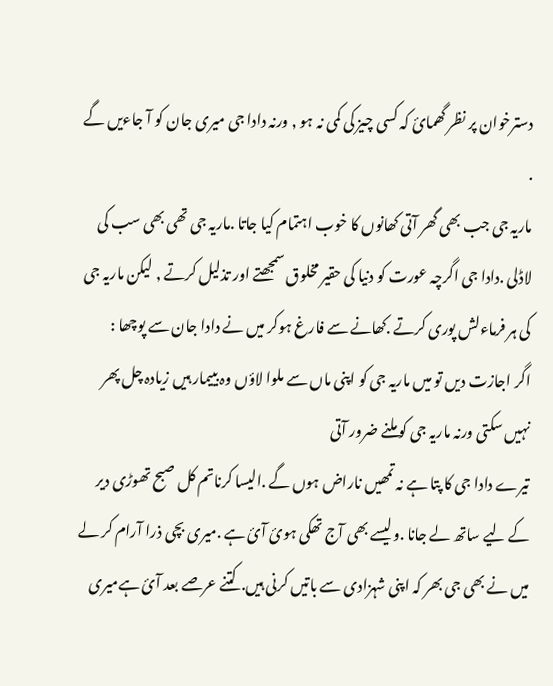دسترخوان پر نظر گھمائ کہ کسی چیز کی کمی نہ ہو , ورنہ دادا جی میری جان کو آ جاءیں گے .
ماریہ جی جب بھی گھر آتی کھانوں کا خوب اہتمام کیا جاتا .ماریہ جی تھی بھی سب کی لاڈلی .دادا جی اگرچہ عورت کو دنیا کی حقیر مخلوق سمجھتے اور تذلیل کرتے , لیکن ماریہ جی کی ہر فرماءلش پوری کرتے .کھانے سے فارغ ہوکر میں نے دادا جان سے پوچھا :
اگر اجازت دیں تو میں ماریہ جی کو اپنی ماں سے ملوا لاؤں وہ بییمار ہیں زیادہ چل پھر نہیں سکتی ورنہ ماریہ جی کو ملنے ضرور آتی
تیرے دادا جی کا پتا ہے نہ تمھیں ناراض ہوں گے .الیسا کرناتم کل صبح تھوڑی دیر کے لیے ساتھ لے جانا .ولیسے بھی آج تھکی ہوئ آئ ہے .میری بچی ذرا آرام کر لے میں نے بھی جی بھر کہ اپنی شہزادی سے باتیں کرنی ہیں. کتنے عرصے بعد آئ ہےمیری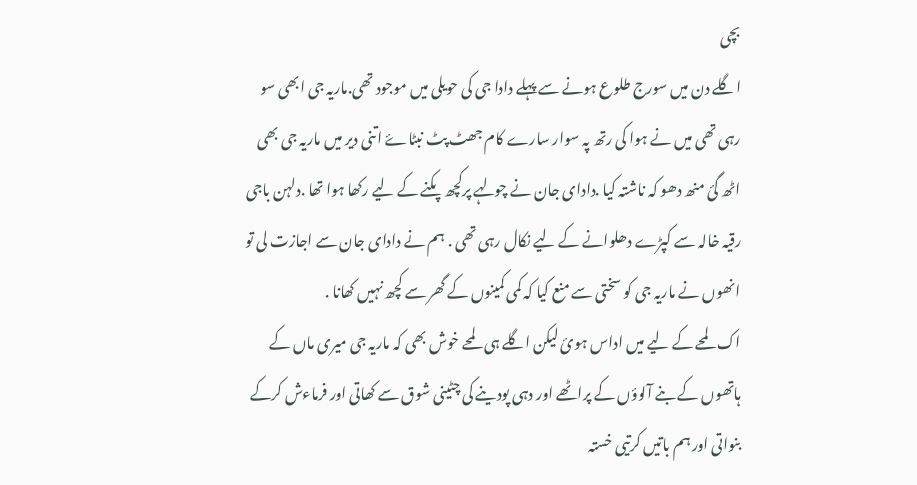بچی
اگلے دن میں سورج طلوع ہونے سے پہلے دادا جی کی حویلی میں موجود تھی.ماریہ جی ابھی سو رہی تھی میں نے ہوا کی رتھ پہ سوار سارے کام جھٹ پٹ نبٹاۓ اتنی دیر میں ماریہ جی بھی اٹھ گئ منھ دھو کہ ناشتہ کیا .دادای جان نے چولہے پرکچھ پکنے کے لیے رکھا ہوا تھا .دلہن باجی رقیہ خالہ سے کپڑے دھلوانے کے لیے نکال رہی تھی . ہم نے دادای جان سے اجازت لی تو انھوں نے ماریہ جی کو سختی سے منع کیا کہ کمی کمینوں کے گھر سے کچھ نہیں کھانا .
اک لمحے کے لیے میں اداس ہوئ لیکن اگلے ہی لمحے خوش بھی کہ ماریہ جی میری ماں کے ہاتھوں کے بنے آلوؤں کے پراٹھے اور دہی پودینے کی چٹینی شوق سے کھاتی اور فرماءش کرکے بنواتی اور ہم باتیں کرتیی خستہ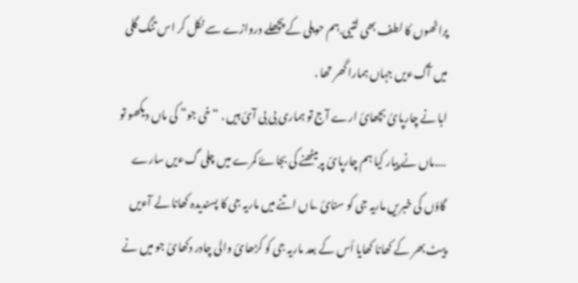پراٹھوں کا لطف بھی لتیی.ہم حویلی کے پچھلے دروازے سے نکل کر اس تنگ گلی میں آگءیں جہاں ہمارا گھر تھا .
ابا نے چارپائ بچھائ ارے آج تو ہماری بی بی آئ ہیں . “خی جو” کی ماں دیکھو تو ….ماں نے پیار کیا ہم چارپائ پہ بیٹھنے کی بجاۓ کمرے میں چلی گءیں سارے گاؤں کی خبریں ماریہ جی کو سنائ .ماں اتنے میں ماریہ جی کا پسندیدہ کھانا لے آءیں پیٹ بھر کے کھانا کھایا أس کے بعد ماریہ جی کو کڑھائ والی چادر دکھائ جو میں نے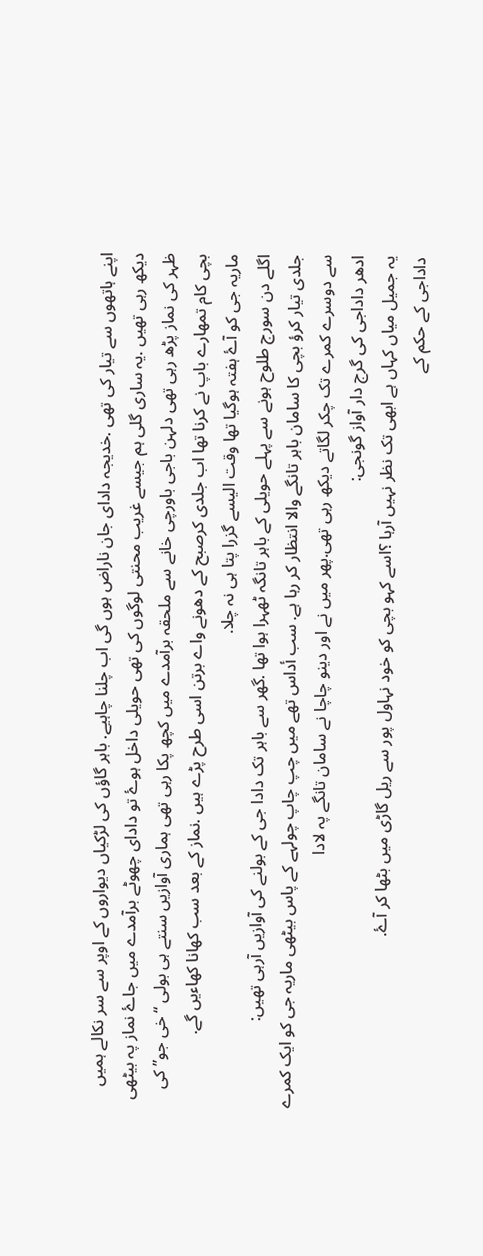اپنے ہاتھوں سے تیار کی تھی .خدیجہ دادای جان ناراض ہوں گی اب چلنا چاہیے. باہر گاؤں کی لڑکیاں دیواروں کے اوپر سے سر نکالے ہمیں دیکھ رہی تھیں .یہ ساری گلی ہم جیسے غریب محنتی لوگوں کی تھی حویلی داخل ہوۓ تو دادای چھوٹے برآمدے میں جاۓ نماز پہ بیٹھی ظہر کی نماز پڑھ رہی تھی دلہن باجی باورچی خانے سے ملحقہ برآمدے میں کچھ پکا رہی تھی ہماری آوازیں سنتے ہی بولی “خی جو” کی بچی کام تمھارے باپ نے کرنا تھا اب جلدی کرصبح کے دھونے واے برتن اسی طرح پڑے ہیں .نماز کے بعد سب کھانا کھاءیں گے.
ماریہ جی کو آۓ ہفتہ ہوگیا تھا وقت الیسے گزرا پتا ہی نہ چلا.
اگلے دن سورج طلوح ہونے سے پہلے حویلی کے باہر تانگہ ٹھہرا ہوا تھا .گھر سے باہر تک دادا جی کے بولنے کی آوازیں آرہی تھیں:
جلدی تیار کرؤ بچی کا سامان باہر تانگے والا انتظار کر رہا ہے. سب أداس تھے میں چپ چاپ چولہے کے پاس بیٹھی ماریہ جی کو ایک کمرے سے دوسرے کمرے تک چکر لگاتے دیکھ رہی تھی.پھر میں نے اور دینو چاچا نے سامان تانگے پہ لادا
ادھر داداجی کی گرج دار آواز گونجی:
یہ جمیل میاں کہاں ہے ابھی تک نظر نہیں آرہا ؟اسے کہو بچی کو خود نہاول پور سے ریل گاڑی میں بٹھا کر آۓ.
داداجی کے حکم کے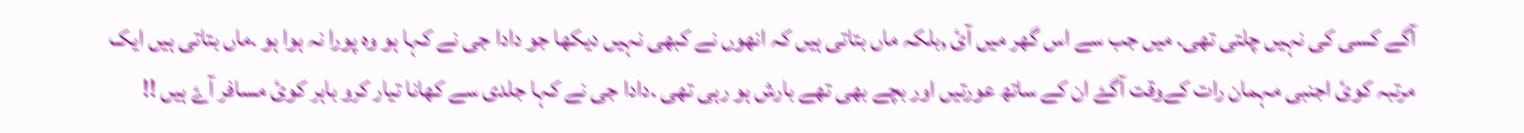آگے کسی کی نہیں چلتی تھی. میں جب سے اس گھر میں آئ ,بلکہ ماں بتاتی ہیں کہ انھوں نے کبھی نہیں دیکھا جو دادا جی نے کہا ہو وہ پورا نہ ہوا ہو .ماں بتاتی ہیں ایک مرتبہ کوئ اجنبی مہمان رات کےوقت آگۓ ان کے ساتھ عورتیں اور بچے بھی تھے بارش ہو رہی تھی .دادا جی نے کہا جلدی سے کھانا تیار کرو باہر کوئ مسافر آۓ ہیں !!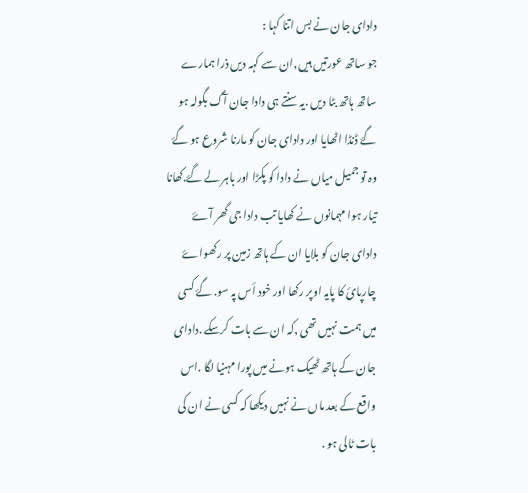دادای جان نے بس اتنا کہا :
جو ساتھ عورتیں ہیں,ان سے کہہ دیں ذرا ہمارے ساتھ ہاتھ بٹا دیں .یہ سنتے ہی دادا جان آگ بگولہ ہو گۓ ڈنڈا اٹھایا اور دادای جان کو مارنا شروع ہو گۓ وہ تو جمیل میاں نے دادا کو پکڑا اور باہر لے گۓ.کھانا تیار ہوا مہمانوں نے کھایا تب دادا جی گھر آۓ دادای جان کو بلایا ان کے ہاتھ زمین پر رکھواۓ چارپائ کا پایہ اوپر رکھا اور خود أس پہ سو. گۓ کسی میں ہمت نہیں تھی ,کہ ان سے بات کرسکے .دادای جان کے ہاتھ ٹھیک ہونے میں پورا مہنیا لگا .اس واقع کے بعد ماں نے نہیں دیکھا کہ کسی نے ان کی بات ٹالی ہو .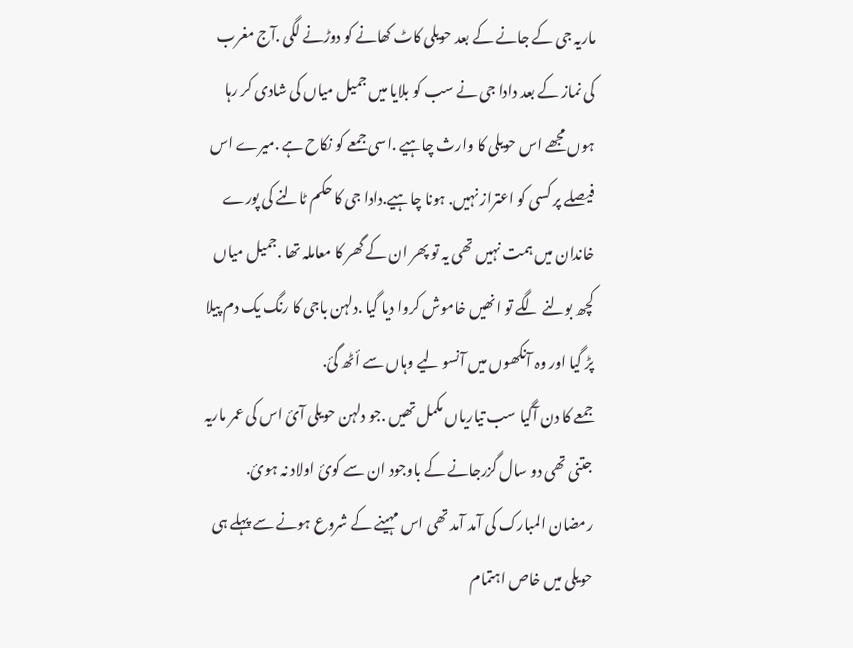ماریہ جی کے جانے کے بعد حویلی کاٹ کھانے کو دوڑنے لگی .آج مغرب کی نماز کے بعد دادا جی نے سب کو بلایا میں جمیل میاں کی شادی کر رہا ہوں مجھے اس حویلی کا وارث چاہیے .اسی جمعے کو نکاح ہے .میرے اس فیصلے پر کسی کو اعتراز نہیں. ہونا چاہیے.دادا جی کا حکم ٹالنے کی پورے خاندان میں ہمت نہیں تھی یہ تو پھر ان کے گھر کا معاملہ تھا .جمیل میاں کچھ بولنے لگے تو انھیں خاموش کروا دیا گیا .دلہن باجی کا رنگ یک دم پیلا پڑ گیا اور وہ آنکھوں میں آنسو لیے وہاں سے أٹھ گئ.
جمعے کا دن آگیا سب تیاریاں مکمل تھیں .جو دلہن حویلی آئ اس کی عمر ماریہ جتنی تھی دو سال گزرجانے کے باوجود ان سے کوئ اولاد نہ ہوئ.
رمضان المبارک کی آمد آمد تھی اس مہینے کے شروع ہونے سے پہلے ہی حویلی میں خاص اہتمام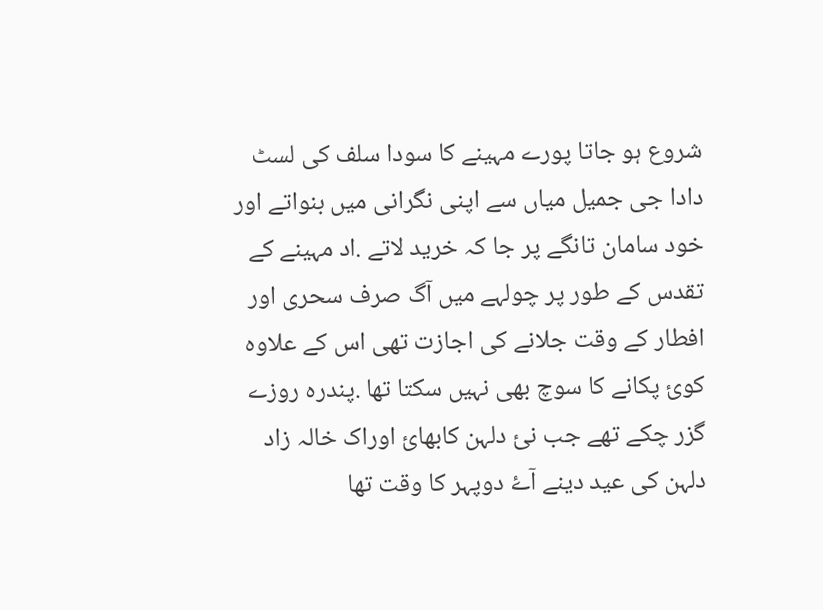شروع ہو جاتا پورے مہینے کا سودا سلف کی لسٹ دادا جی جمیل میاں سے اپنی نگرانی میں بنواتے اور خود سامان تانگے پر جا کہ خرید لاتے .اد مہینے کے تقدس کے طور پر چولہے میں آگ صرف سحری اور افطار کے وقت جلانے کی اجازت تھی اس کے علاوہ کوئ پکانے کا سوچ بھی نہیں سکتا تھا .پندرہ روزے گزر چکے تھے جب نئ دلہن کابھائ اوراک خالہ زاد دلہن کی عید دینے آۓ دوپہر کا وقت تھا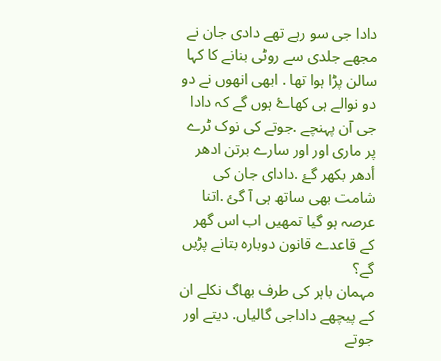دادا جی سو رہے تھے دادی جان نے مجھے جلدی سے روٹی بنانے کا کہا سالن پڑا ہوا تھا . ابھی انھوں نے دو دو نوالے ہی کھاۓ ہوں گے کہ دادا جی آن پہنچے .جوتے کی نوک ٹرے پر ماری اور اور سارے برتن ادھر أدھر بکھر گۓ .دادای جان کی شامت بھی ساتھ ہی آ گئ .اتنا عرصہ ہو گیا تمھیں اب اس گھر کے قاعدے قانون دوبارہ بتانے پڑیں گے؟
مہمان باہر کی طرف بھاگ نکلے ان کے پیچھے داداجی گالیاں. دیتے اور جوتے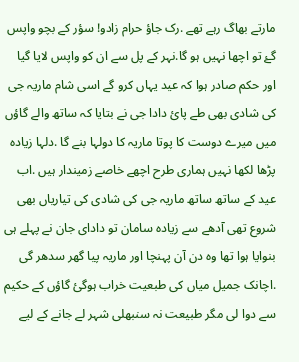مارتے بھاگ رہے تھے .رک جاؤ حرام زادو! سؤر کے بچو واپس گۓ تو اچھا نہیں ہو گا.نہر کے پل سے ان کو واپس لایا گیا اور حکم صادر ہوا کہ عید یہاں کرو گے اسی شام ماریہ جی کی شادی بھی طے پائ دادا جی نے بتایا کہ ساتھ والے گاؤں میں میرے دوست کا پوتا ماریہ کا دولہا بنے گا .دلہا زیادہ پڑھا لکھا نہیں ہماری طرح اچھے خاصے زمیندار ہیں .اب عید کے ساتھ ساتھ ماریہ جی کی شادی کی تیاریاں بھی شروع تھی آدھے سے زیادہ سامان تو دادای جان نے پہلے ہی بنوایا ہوا تھا وہ دن آن پہنچا اور ماریہ پیا گھر سدھر گی .اچانک جمیل میاں کی طبعیت خراب ہوگئ گاؤں کے حکیم سے دوا لی مگر طبیعت نہ سنبھلی شہر لے جانے کے لیے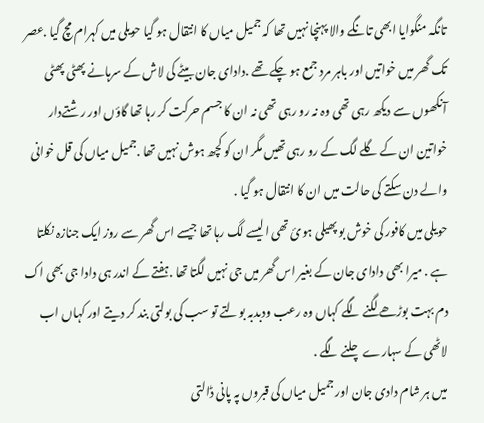تانگہ منگوایا ابھی تانگے والا پہنچا نہیں تھا کہ جمیل میاں کا انتقال ہو گیا حویلی میں کہرام مچ گیا .عصر تک گھر میں خواتیں اور باہر مرد جمع ہو چکے تھے .دادای جان بیٹے کی لاش کے سرہانے پھٹی پھٹی آنکھوں سے دیکھ رہی تھی وہ نہ رو رہی تھی نہ ان کا جسم حرکت کر رہا تھا گاؤں اور رشتےدار خواتین ان کے گلے لگ کے رو رہی تھیں مگر ان کو کچھ ہوش نہیں تھا .جمیل میاں کی قل خوانی والے دن سکتے کی حالت میں ان کا انتقال ہو گیا .
حویلی میں کافور کی خوش بو پھیلی ہوئ تھی الیسے لگ رہا تھا جیسے اس گھر سے روز ایک جنازہ نکلتا ہے . میرا بھی دادای جان کے بغیر اس گھر میں جی نہیں لگتا تھا .ہفتے کے اندر ہی دادا جی بھی اک دم بہت بوڑھے لگنے لگے کہاں وہ رعب ودبدبہ بولتے تو سب کی بولتی بند کر دیتے اور کہاں اب لاٹھی کے سہارے چلنے لگے .
میں ہر شام دادی جان اور جمیل میاں کی قبروں پہ پانی ڈالتی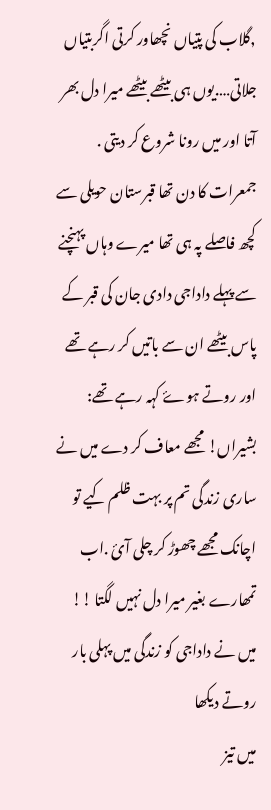,گلاب کی پتیاں نچھاور کرتی اگربتیاں جلاتی….یوں ہی بیٹھے بیٹھے میرا دل بھر آتا اور میں رونا شروع کر دیتی .
جمعرات کا دن تھا قبرستان حویلی سے کچھ فاصلے پہ ہی تھا میرے وہاں پہنچنے سے پہلے داداجی دادی جان کی قبر کے پاس بیٹھے ان سے باتیں کر رہے تھے اور روتے ہوۓ کہہ رہے تھے:
بشیراں! مجھے معاف کر دے میں نے ساری زندگی تم پر بہت ظلم کیے تو اچانک مجھے چھوڑ کر چلی آئ .اب تمھارے بغیر میرا دل نہیں لگتا !!
میں نے داداجی کو زندگی میں پہلی بار روتے دیکھا
میں تیز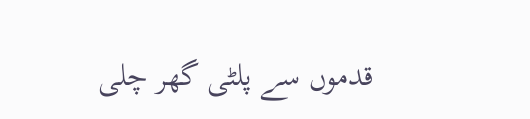قدموں سے پلٹی گھر چلی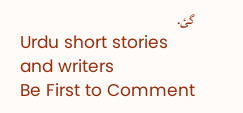گئ.
Urdu short stories and writers
Be First to Comment